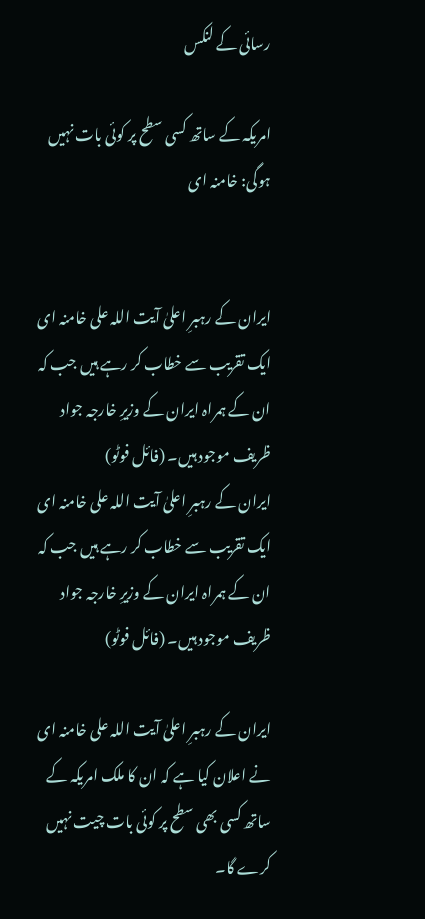رسائی کے لنکس

امریکہ کے ساتھ کسی سطح پر کوئی بات نہیں ہوگی: خامنہ ای


ایران کے رہبرِ اعلیٰ آیت اللہ علی خامنہ ای ایک تقریب سے خطاب کر رہے ہیں جب کہ ان کے ہمراہ ایران کے وزیرِ خارجہ جواد ظریف موجود ہیں۔ (فائل فوٹو)
ایران کے رہبرِ اعلیٰ آیت اللہ علی خامنہ ای ایک تقریب سے خطاب کر رہے ہیں جب کہ ان کے ہمراہ ایران کے وزیرِ خارجہ جواد ظریف موجود ہیں۔ (فائل فوٹو)

ایران کے رہبرِ اعلیٰ آیت اللہ علی خامنہ ای نے اعلان کیا ہے کہ ان کا ملک امریکہ کے ساتھ کسی بھی سطح پر کوئی بات چیت نہیں کرے گا۔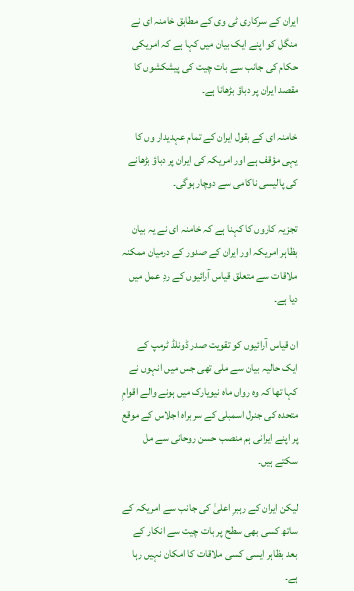ایران کے سرکاری ٹی وی کے مطابق خامنہ ای نے منگل کو اپنے ایک بیان میں کہا ہے کہ امریکی حکام کی جانب سے بات چیت کی پیشکشوں کا مقصد ایران پر دباؤ بڑھانا ہے۔

خامنہ ای کے بقول ایران کے تمام عہدیدار وں کا یہی مؤقف ہے اور امریکہ کی ایران پر دباؤ بڑھانے کی پالیسی ناکامی سے دوچار ہوگی۔

تجزیہ کاروں کا کہنا ہے کہ خامنہ ای نے یہ بیان بظاہر امریکہ اور ایران کے صدور کے درمیان ممکنہ ملاقات سے متعلق قیاس آرائیوں کے ردِ عمل میں دیا ہے۔

ان قیاس آرائیوں کو تقویت صدر ڈونلڈ ٹرمپ کے ایک حالیہ بیان سے ملی تھی جس میں انہوں نے کہا تھا کہ وہ رواں ماہ نیویارک میں ہونے والے اقوامِ متحدہ کی جنرل اسمبلی کے سربراہ اجلاس کے موقع پر اپنے ایرانی ہم منصب حسن روحانی سے مل سکتے ہیں۔

لیکن ایران کے رہبرِ اعلیٰ کی جانب سے امریکہ کے ساتھ کسی بھی سطح پر بات چیت سے انکار کے بعد بظاہر ایسی کسی ملاقات کا امکان نہیں رہا ہے۔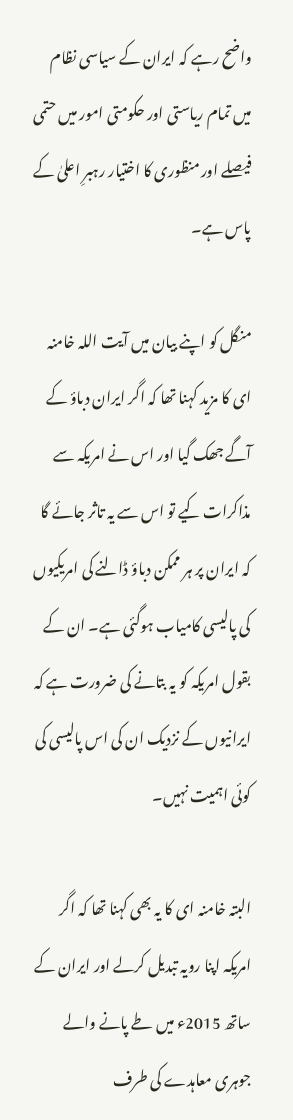واضح رہے کہ ایران کے سیاسی نظام میں تمام ریاستی اور حکومتی امور میں حتمی فیصلے اور منظوری کا اختیار رہبرِ اعلیٰ کے پاس ہے۔

منگل کو اپنے بیان میں آیت اللہ خامنہ ای کا مزید کہنا تھا کہ اگر ایران دباؤ کے آگے جھک گیا اور اس نے امریکہ سے مذاکرات کیے تو اس سے یہ تاثر جائے گا کہ ایران پر ہر ممکن دباؤ ڈالنے کی امریکیوں کی پالیسی کامیاب ہوگئی ہے۔ ان کے بقول امریکہ کو یہ بتانے کی ضرورت ہے کہ ایرانیوں کے نزدیک ان کی اس پالیسی کی کوئی اہمیت نہیں۔

البتہ خامنہ ای کا یہ بھی کہنا تھا کہ اگر امریکہ اپنا رویہ تبدیل کرلے اور ایران کے ساتھ 2015ء میں طے پانے والے جوہری معاہدے کی طرف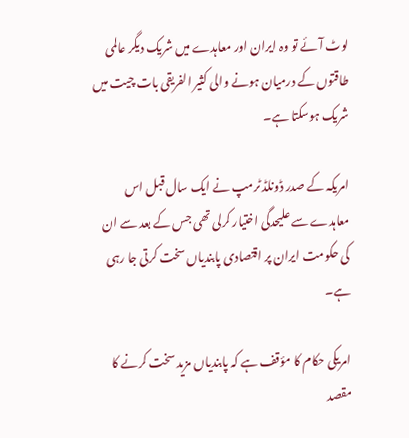لوٹ آئے تو وہ ایران اور معاہدے میں شریک دیگر عالمی طاقتوں کے درمیان ہونے والی کثیر الفریقی بات چیت میں شریک ہوسکتا ہے۔

امریکہ کے صدر ڈونلڈ ٹرمپ نے ایک سال قبل اس معاہدے سے علیحدگی اختیار کرلی تھی جس کے بعد سے ان کی حکومت ایران پر اقتصادی پابندیاں سخت کرتی جا رہی ہے۔

امریکی حکام کا مؤقف ہے کہ پابندیاں مزید سخت کرنے کا مقصد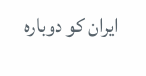ایران کو دوبارہ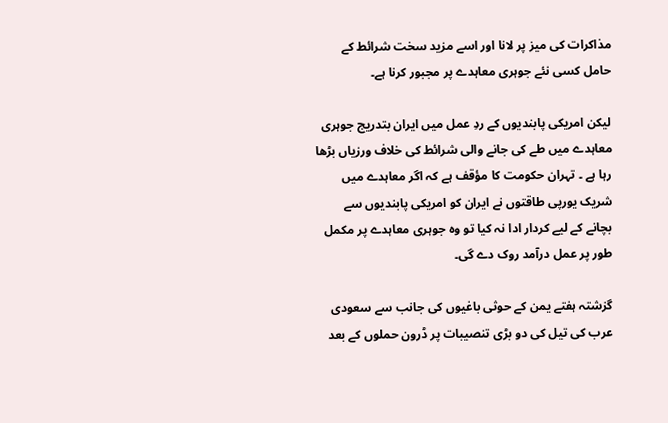مذاکرات کی میز پر لانا اور اسے مزید سخت شرائط کے حامل کسی نئے جوہری معاہدے پر مجبور کرنا ہے۔

لیکن امریکی پابندیوں کے ردِ عمل میں ایران بتدریج جوہری معاہدے میں طے کی جانے والی شرائط کی خلاف ورزیاں بڑھا رہا ہے ۔ تہران حکومت کا مؤقف ہے کہ اگر معاہدے میں شریک یورپی طاقتوں نے ایران کو امریکی پابندیوں سے بچانے کے لیے کردار ادا نہ کیا تو وہ جوہری معاہدے پر مکمل طور پر عمل درآمد روک دے گی۔

گزشتہ ہفتے یمن کے حوثی باغیوں کی جانب سے سعودی عرب کی تیل کی دو بڑی تنصیبات پر ڈرون حملوں کے بعد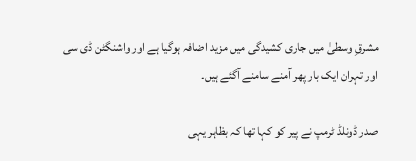مشرقِ وسطیٰ میں جاری کشیدگی میں مزید اضافہ ہوگیا ہے اور واشنگٹن ڈی سی اور تہران ایک بار پھر آمنے سامنے آگئے ہیں۔

صدر ڈونلڈ ٹرمپ نے پیر کو کہا تھا کہ بظاہر یہی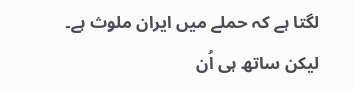لگتا ہے کہ حملے میں ایران ملوث ہے۔ لیکن ساتھ ہی اُن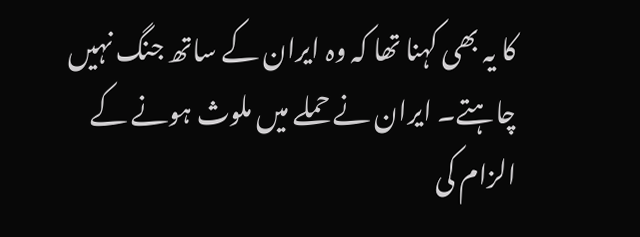کا یہ بھی کہنا تھا کہ وہ ایران کے ساتھ جنگ نہیں چاہتے۔ ایران نے حملے میں ملوث ہونے کے الزام کی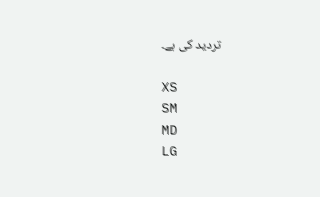تردید کی ہے۔

XS
SM
MD
LG